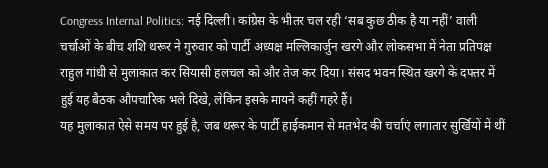Congress Internal Politics: नई दिल्ली। कांग्रेस के भीतर चल रही ‘सब कुछ ठीक है या नहीं’ वाली चर्चाओं के बीच शशि थरूर ने गुरुवार को पार्टी अध्यक्ष मल्लिकार्जुन खरगे और लोकसभा में नेता प्रतिपक्ष राहुल गांधी से मुलाकात कर सियासी हलचल को और तेज कर दिया। संसद भवन स्थित खरगे के दफ्तर में हुई यह बैठक औपचारिक भले दिखे, लेकिन इसके मायने कहीं गहरे हैं।
यह मुलाकात ऐसे समय पर हुई है, जब थरूर के पार्टी हाईकमान से मतभेद की चर्चाएं लगातार सुर्खियों में थीं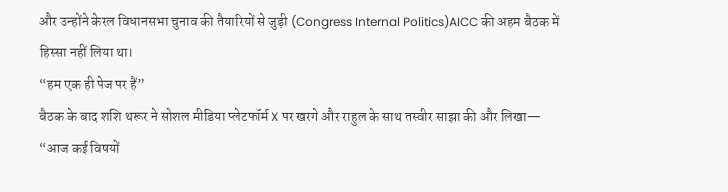और उन्होंने केरल विधानसभा चुनाव की तैयारियों से जुड़ी (Congress Internal Politics)AICC की अहम बैठक में हिस्सा नहीं लिया था।
“हम एक ही पेज पर हैं”
बैठक के बाद शशि थरूर ने सोशल मीडिया प्लेटफॉर्म X पर खरगे और राहुल के साथ तस्वीर साझा की और लिखा—
“आज कई विषयों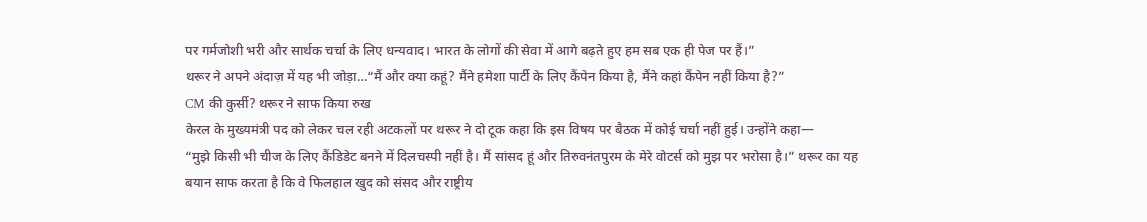पर गर्मजोशी भरी और सार्थक चर्चा के लिए धन्यवाद। भारत के लोगों की सेवा में आगे बढ़ते हुए हम सब एक ही पेज पर हैं।”
थरूर ने अपने अंदाज़ में यह भी जोड़ा…“मैं और क्या कहूं? मैंने हमेशा पार्टी के लिए कैंपेन किया है, मैंने कहां कैंपेन नहीं किया है?”
CM की कुर्सी? थरूर ने साफ किया रुख
केरल के मुख्यमंत्री पद को लेकर चल रही अटकलों पर थरूर ने दो टूक कहा कि इस विषय पर बैठक में कोई चर्चा नहीं हुई। उन्होंने कहा—
“मुझे किसी भी चीज के लिए कैंडिडेट बनने में दिलचस्पी नहीं है। मैं सांसद हूं और तिरुवनंतपुरम के मेरे वोटर्स को मुझ पर भरोसा है।” थरूर का यह बयान साफ करता है कि वे फिलहाल खुद को संसद और राष्ट्रीय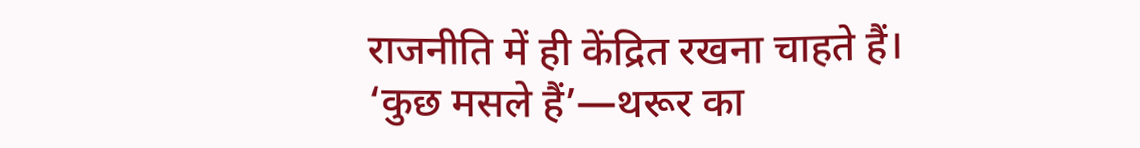राजनीति में ही केंद्रित रखना चाहते हैं।
‘कुछ मसले हैं’—थरूर का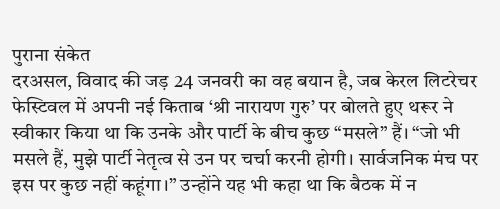पुराना संकेत
दरअसल, विवाद की जड़ 24 जनवरी का वह बयान है, जब केरल लिटरेचर फेस्टिवल में अपनी नई किताब ‘श्री नारायण गुरु’ पर बोलते हुए थरूर ने स्वीकार किया था कि उनके और पार्टी के बीच कुछ “मसले” हैं। “जो भी मसले हैं, मुझे पार्टी नेतृत्व से उन पर चर्चा करनी होगी। सार्वजनिक मंच पर इस पर कुछ नहीं कहूंगा।” उन्होंने यह भी कहा था कि बैठक में न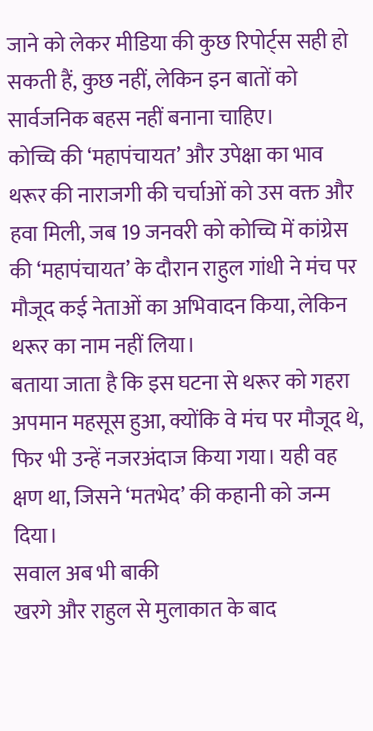जाने को लेकर मीडिया की कुछ रिपोर्ट्स सही हो सकती हैं, कुछ नहीं, लेकिन इन बातों को सार्वजनिक बहस नहीं बनाना चाहिए।
कोच्चि की ‘महापंचायत’ और उपेक्षा का भाव
थरूर की नाराजगी की चर्चाओं को उस वक्त और हवा मिली, जब 19 जनवरी को कोच्चि में कांग्रेस की ‘महापंचायत’ के दौरान राहुल गांधी ने मंच पर मौजूद कई नेताओं का अभिवादन किया, लेकिन थरूर का नाम नहीं लिया।
बताया जाता है कि इस घटना से थरूर को गहरा अपमान महसूस हुआ, क्योंकि वे मंच पर मौजूद थे, फिर भी उन्हें नजरअंदाज किया गया। यही वह क्षण था, जिसने ‘मतभेद’ की कहानी को जन्म दिया।
सवाल अब भी बाकी
खरगे और राहुल से मुलाकात के बाद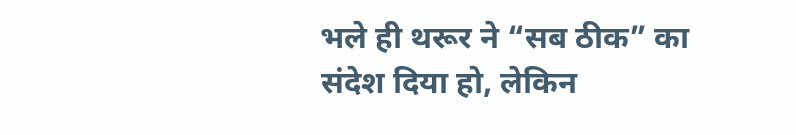भले ही थरूर ने “सब ठीक” का संदेश दिया हो, लेकिन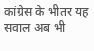कांग्रेस के भीतर यह सवाल अब भी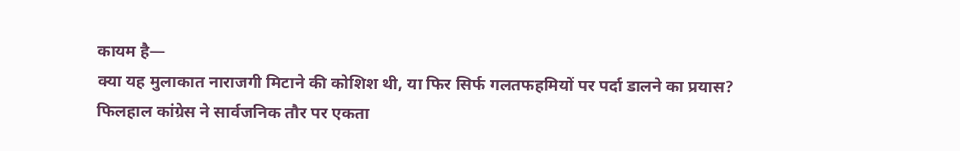कायम है—
क्या यह मुलाकात नाराजगी मिटाने की कोशिश थी, या फिर सिर्फ गलतफहमियों पर पर्दा डालने का प्रयास?
फिलहाल कांग्रेस ने सार्वजनिक तौर पर एकता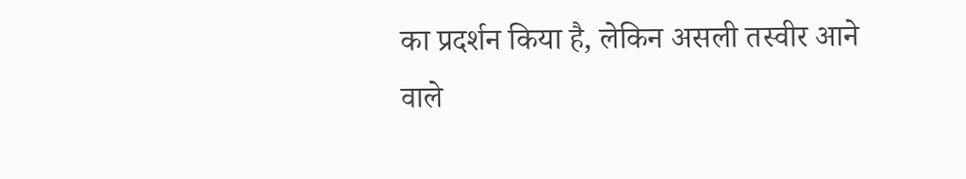का प्रदर्शन किया है, लेकिन असली तस्वीर आने वाले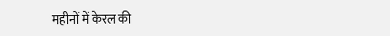महीनों में केरल की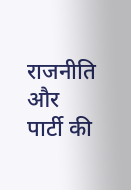राजनीति और पार्टी की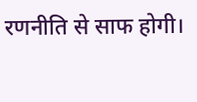रणनीति से साफ होगी।